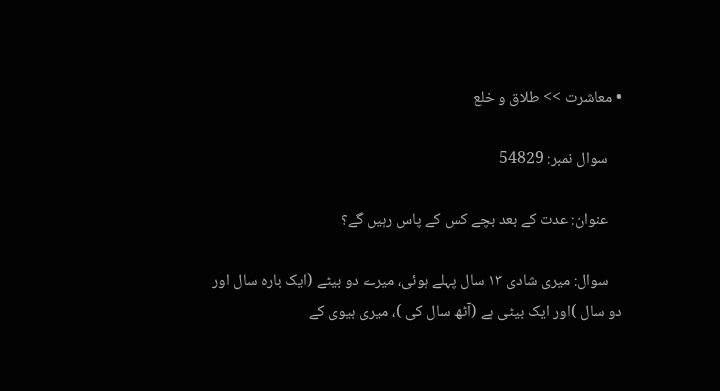• معاشرت >> طلاق و خلع

    سوال نمبر: 54829

    عنوان: عدت کے بعد بچے کس کے پاس رہیں گے؟

    سوال: میری شادی ۱۳ سال پہلے ہوئی، میرے دو بیٹے (ایک بارہ سال اور دو سال )اور ایک بیٹی ہے (آٹھ سال کی )، میری بیوی کے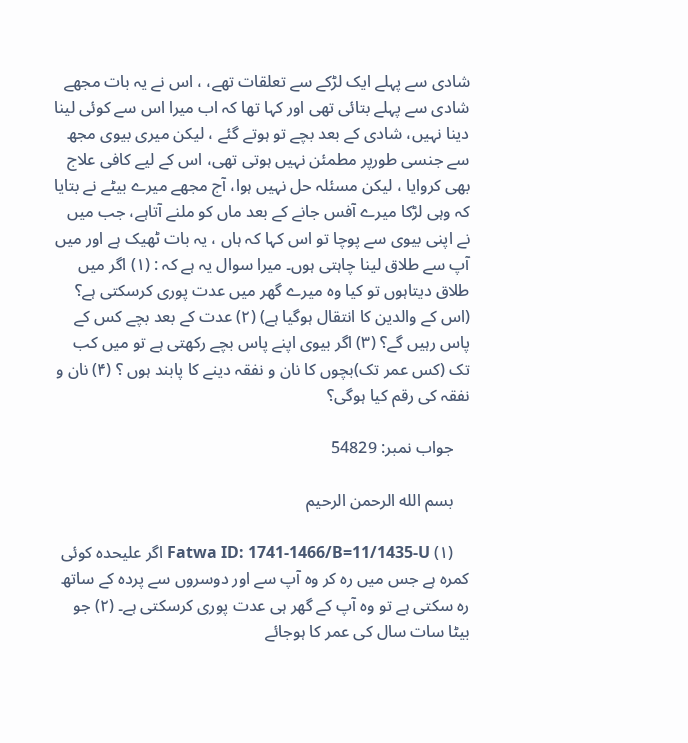شادی سے پہلے ایک لڑکے سے تعلقات تھے، ، اس نے یہ بات مجھے شادی سے پہلے بتائی تھی اور کہا تھا کہ اب میرا اس سے کوئی لینا دینا نہیں، شادی کے بعد بچے تو ہوتے گئے ، لیکن میری بیوی مجھ سے جنسی طورپر مطمئن نہیں ہوتی تھی، اس کے لیے کافی علاج بھی کروایا ، لیکن مسئلہ حل نہیں ہوا، آج مجھے میرے بیٹے نے بتایا کہ وہی لڑکا میرے آفس جانے کے بعد ماں کو ملنے آتاہے، جب میں نے اپنی بیوی سے پوچا تو اس کہا کہ ہاں ، یہ بات ٹھیک ہے اور میں آپ سے طلاق لینا چاہتی ہوں۔ میرا سوال یہ ہے کہ : (۱) اگر میں طلاق دیتاہوں تو کیا وہ میرے گھر میں عدت پوری کرسکتی ہے؟ (اس کے والدین کا انتقال ہوگیا ہے) (۲) عدت کے بعد بچے کس کے پاس رہیں گے؟ (۳) اگر بیوی اپنے پاس بچے رکھتی ہے تو میں کب تک (کس عمر تک)بچوں کا نان و نفقہ دینے کا پابند ہوں ؟ (۴) نان و نفقہ کی رقم کیا ہوگی؟

    جواب نمبر: 54829

    بسم الله الرحمن الرحيم

    Fatwa ID: 1741-1466/B=11/1435-U (۱) اگر علیحدہ کوئی کمرہ ہے جس میں رہ کر وہ آپ سے اور دوسروں سے پردہ کے ساتھ رہ سکتی ہے تو وہ آپ کے گھر ہی عدت پوری کرسکتی ہے۔ (۲) جو بیٹا سات سال کی عمر کا ہوجائے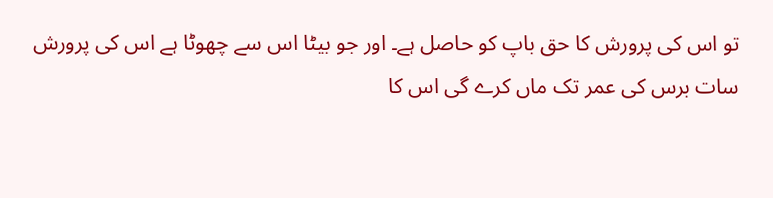تو اس کی پرورش کا حق باپ کو حاصل ہے۔ اور جو بیٹا اس سے چھوٹا ہے اس کی پرورش سات برس کی عمر تک ماں کرے گی اس کا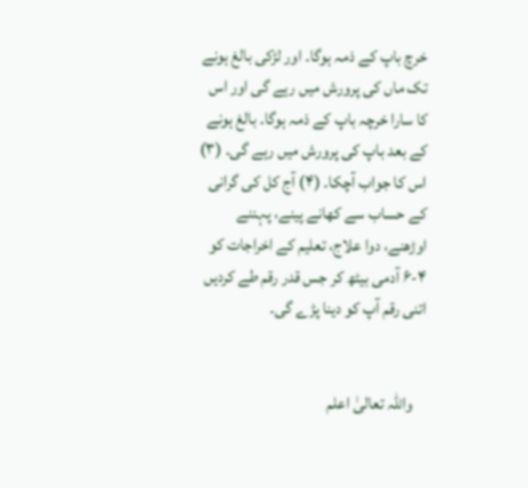خرچ باپ کے ذمہ ہوگا۔ اور لڑکی بالغ ہونے تک ماں کی پرورش میں رہے گی اور اس کا سارا خرچہ باپ کے ذمہ ہوگا۔ بالغ ہونے کے بعد باپ کی پرورش میں رہے گی۔ (۳) اس کا جواب آچکا۔ (۴) آج کل کی گرانی کے حساب سے کھانے پینے، پہننے اوڑھنے، دوا علاج، تعلیم کے اخراجات کو ۴-۶ آدمی بیٹھ کر جس قدر رقم طے کردیں اتنی رقم آپ کو دینا پڑے گی۔


    واللہ تعالیٰ اعلم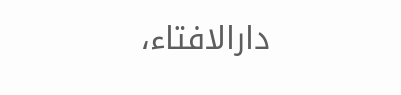دارالافتاء،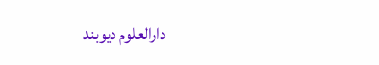دارالعلوم دیوبند